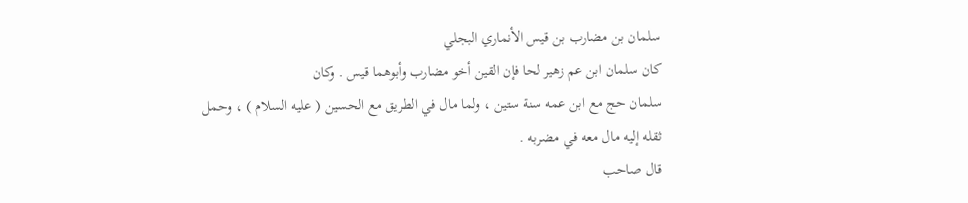سلمان بن مضارب بن قيس الأنماري البجلي
كان سلمان ابن عم زهير لحا فإن القين أخو مضارب وأبوهما قيس . وكان
سلمان حج مع ابن عمه سنة ستين ، ولما مال في الطريق مع الحسين ( عليه السلام ) ، وحمل
ثقله إليه مال معه في مضربه .
قال صاحب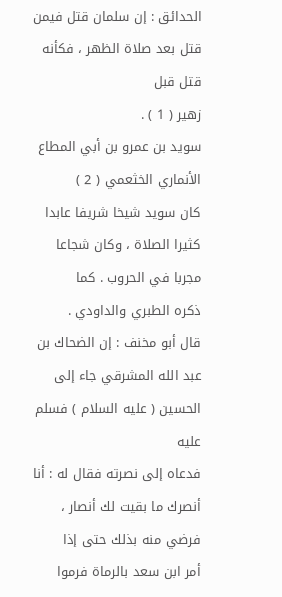الحدائق : إن سلمان قتل فيمن قتل بعد صلاة الظهر ، فكأنه قتل قبل
زهير ( 1 ) .
سويد بن عمرو بن أبي المطاع الأنماري الخثعمي ( 2 )
كان سويد شيخا شريفا عابدا كثيرا الصلاة ، وكان شجاعا مجربا في الحروب . كما
ذكره الطبري والداودي .
قال أبو مخنف : إن الضحاك بن عبد الله المشرقي جاء إلى الحسين ( عليه السلام ) فسلم عليه
فدعاه إلى نصرته فقال له : أنا أنصرك ما بقيت لك أنصار ، فرضي منه بذلك حتى إذا
أمر ابن سعد بالرماة فرموا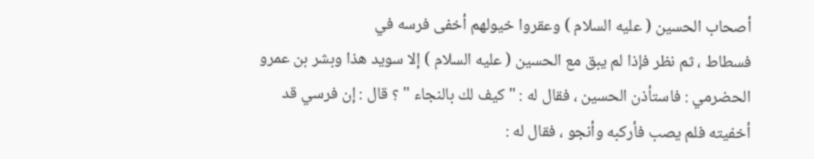أصحاب الحسين ( عليه السلام ) وعقروا خيولهم أخفى فرسه في
فسطاط ، ثم نظر فإذا لم يبق مع الحسين ( عليه السلام ) إلا سويد هذا وبشر بن عمرو
الحضرمي : فاستأذن الحسين ، فقال له : " كيف لك بالنجاء " ؟ قال : إن فرسي قد
أخفيته فلم يصب فأركبه وأنجو ، فقال له :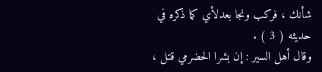شأنك ، فركب ونجا بعدلأي كما ذكره في
حديثه ( 3 ) .
وقال أهل السير : إن بشرا الحضرمي قتل ،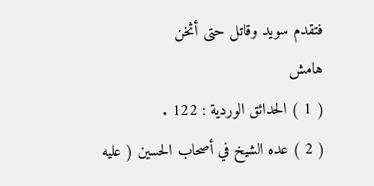فتقدم سويد وقاتل حتى أثخن
هامش
( 1 ) الحدائق الوردية : 122 .
( 2 ) عده الشيخ في أصحاب الحسين ( عليه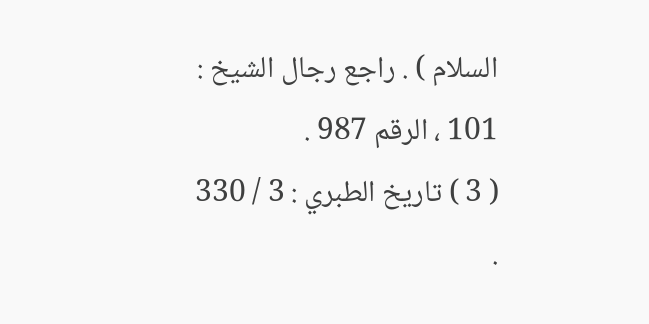السلام ) . راجع رجال الشيخ : 101 ، الرقم 987 .
( 3 ) تاريخ الطبري : 3 / 330 .